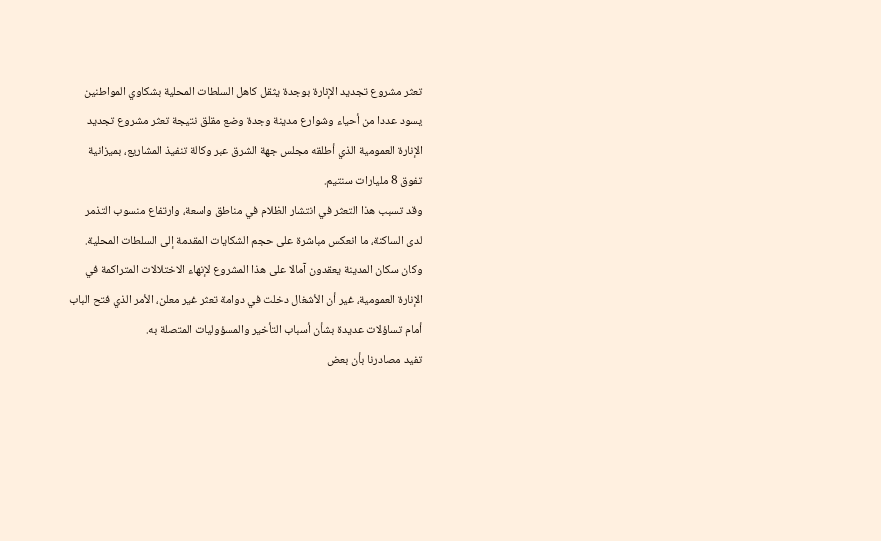تعثر مشروع تجديد الإنارة بوجدة يثقل كاهل السلطات المحلية بشكاوي المواطنين
يسود عددا من أحياء وشوارع مدينة وجدة وضع مقلق نتيجة تعثر مشروع تجديد الإنارة العمومية الذي أطلقه مجلس جهة الشرق عبر وكالة تنفيذ المشاريع، بميزانية تفوق 8 مليارات سنتيم.
وقد تسبب هذا التعثر في انتشار الظلام في مناطق واسعة، وارتفاع منسوب التذمر لدى الساكنة، ما انعكس مباشرة على حجم الشكايات المقدمة إلى السلطات المحلية.
وكان سكان المدينة يعقدون آمالا على هذا المشروع لإنهاء الاختلالات المتراكمة في الإنارة العمومية، غير أن الأشغال دخلت في دوامة تعثر غير معلن، الأمر الذي فتح الباب أمام تساؤلات عديدة بشأن أسباب التأخير والمسؤوليات المتصلة به.
تفيد مصادرنا بأن بعض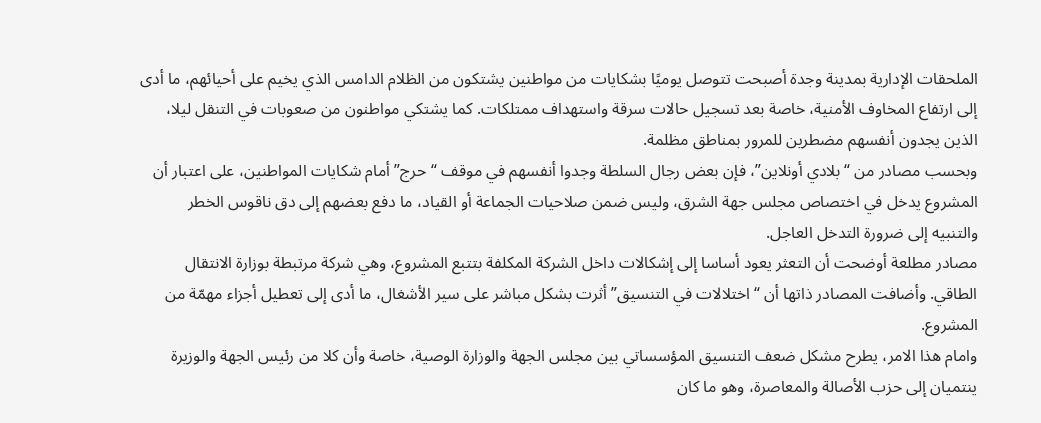الملحقات الإدارية بمدينة وجدة أصبحت تتوصل يوميًا بشكايات من مواطنين يشتكون من الظلام الدامس الذي يخيم على أحيائهم، ما أدى إلى ارتفاع المخاوف الأمنية، خاصة بعد تسجيل حالات سرقة واستهداف ممتلكات. كما يشتكي مواطنون من صعوبات في التنقل ليلا، الذين يجدون أنفسهم مضطرين للمرور بمناطق مظلمة.
وبحسب مصادر من “بلادي أونلاين”، فإن بعض رجال السلطة وجدوا أنفسهم في موقف “حرج” أمام شكايات المواطنين، على اعتبار أن المشروع يدخل في اختصاص مجلس جهة الشرق، وليس ضمن صلاحيات الجماعة أو القياد، ما دفع بعضهم إلى دق ناقوس الخطر والتنبيه إلى ضرورة التدخل العاجل.
مصادر مطلعة أوضحت أن التعثر يعود أساسا إلى إشكالات داخل الشركة المكلفة بتتبع المشروع، وهي شركة مرتبطة بوزارة الانتقال الطاقي. وأضافت المصادر ذاتها أن “اختلالات في التنسيق” أثرت بشكل مباشر على سير الأشغال، ما أدى إلى تعطيل أجزاء مهمّة من المشروع.
وامام هذا الامر، يطرح مشكل ضعف التنسيق المؤسساتي بين مجلس الجهة والوزارة الوصية، خاصة وأن كلا من رئيس الجهة والوزيرة ينتميان إلى حزب الأصالة والمعاصرة، وهو ما كان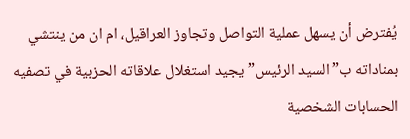يُفترض أن يسهل عملية التواصل وتجاوز العراقيل، ام ان من ينتشي بمناداته ب”السيد الرئيس” يجيد استغلال علاقاته الحزبية في تصفيه الحسابات الشخصية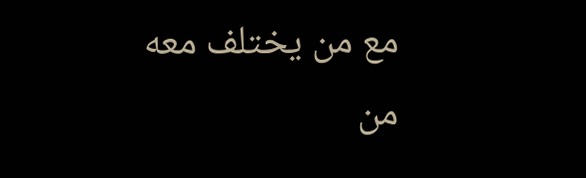مع من يختلف معه من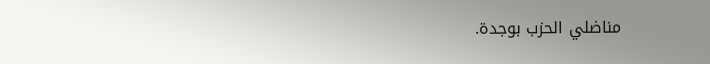مناضلي الحزب بوجدة.